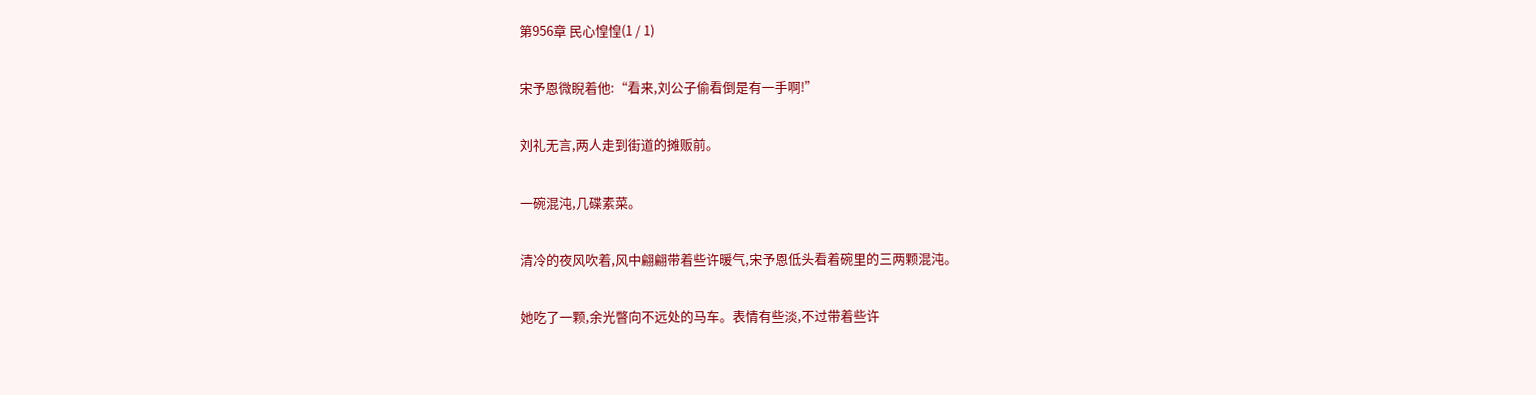第956章 民心惶惶(1 / 1)

宋予恩微睨着他:“看来,刘公子偷看倒是有一手啊!”

刘礼无言,两人走到街道的摊贩前。

一碗混沌,几碟素菜。

清冷的夜风吹着,风中翩翩带着些许暖气,宋予恩低头看着碗里的三两颗混沌。

她吃了一颗,余光瞥向不远处的马车。表情有些淡,不过带着些许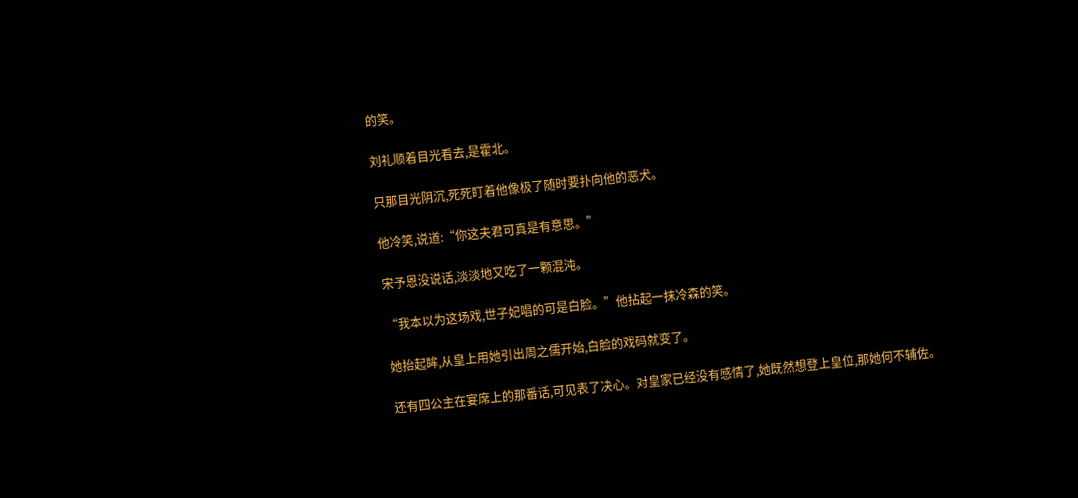的笑。

刘礼顺着目光看去,是霍北。

只那目光阴沉,死死盯着他像极了随时要扑向他的恶犬。

他冷笑,说道:“你这夫君可真是有意思。”

宋予恩没说话,淡淡地又吃了一颗混沌。

“我本以为这场戏,世子妃唱的可是白脸。”他拈起一抹冷森的笑。

她抬起眸,从皇上用她引出周之儒开始,白脸的戏码就变了。

还有四公主在宴席上的那番话,可见表了决心。对皇家已经没有感情了,她既然想登上皇位,那她何不辅佐。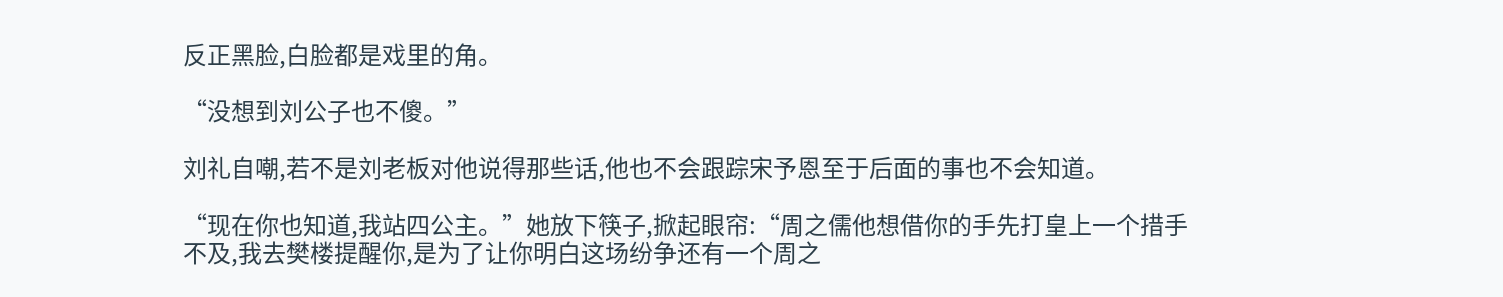反正黑脸,白脸都是戏里的角。

“没想到刘公子也不傻。”

刘礼自嘲,若不是刘老板对他说得那些话,他也不会跟踪宋予恩至于后面的事也不会知道。

“现在你也知道,我站四公主。”她放下筷子,掀起眼帘:“周之儒他想借你的手先打皇上一个措手不及,我去樊楼提醒你,是为了让你明白这场纷争还有一个周之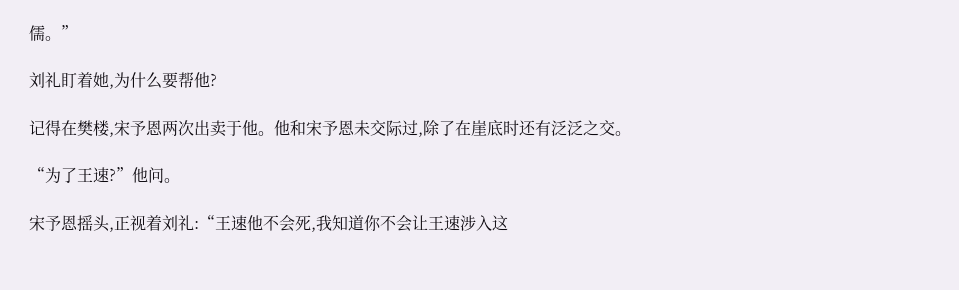儒。”

刘礼盯着她,为什么要帮他?

记得在樊楼,宋予恩两次出卖于他。他和宋予恩未交际过,除了在崖底时还有泛泛之交。

“为了王速?”他问。

宋予恩摇头,正视着刘礼:“王速他不会死,我知道你不会让王速涉入这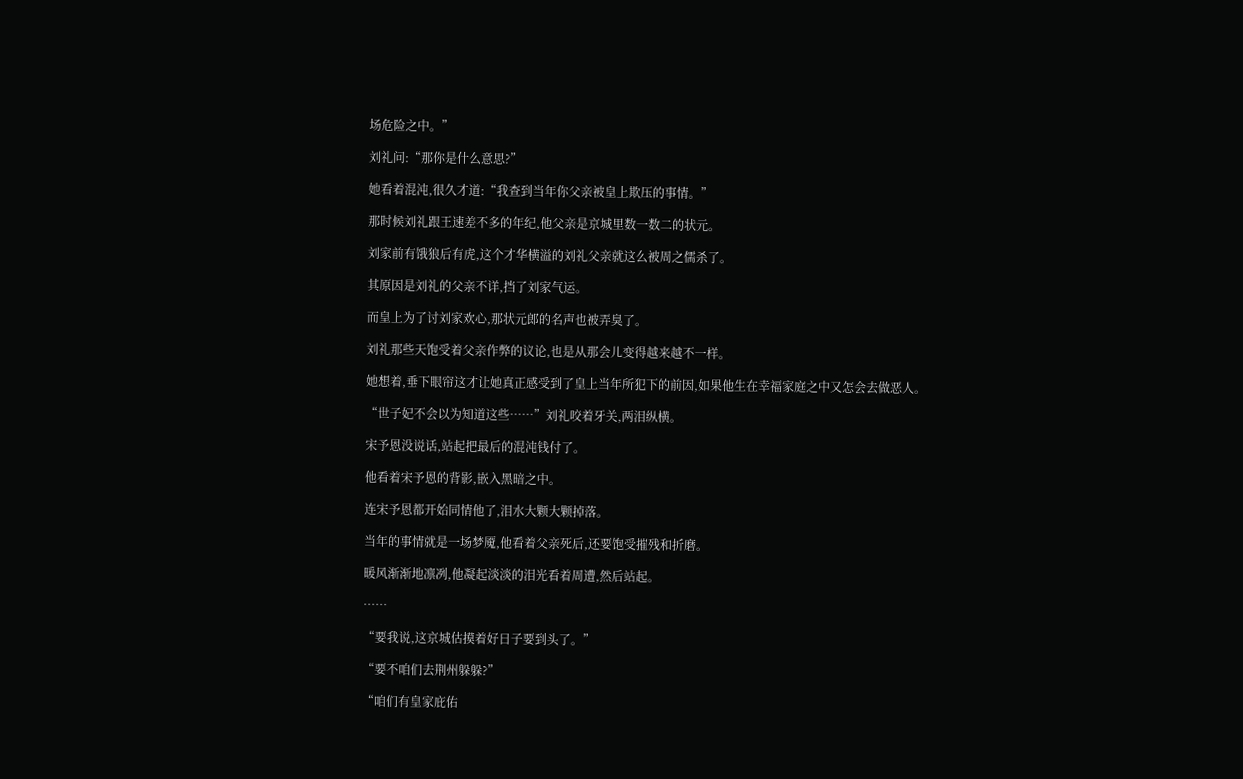场危险之中。”

刘礼问:“那你是什么意思?”

她看着混沌,很久才道:“我查到当年你父亲被皇上欺压的事情。”

那时候刘礼跟王速差不多的年纪,他父亲是京城里数一数二的状元。

刘家前有饿狼后有虎,这个才华横溢的刘礼父亲就这么被周之儒杀了。

其原因是刘礼的父亲不详,挡了刘家气运。

而皇上为了讨刘家欢心,那状元郎的名声也被弄臭了。

刘礼那些天饱受着父亲作弊的议论,也是从那会儿变得越来越不一样。

她想着,垂下眼帘这才让她真正感受到了皇上当年所犯下的前因,如果他生在幸福家庭之中又怎会去做恶人。

“世子妃不会以为知道这些……”刘礼咬着牙关,两泪纵横。

宋予恩没说话,站起把最后的混沌钱付了。

他看着宋予恩的背影,嵌入黑暗之中。

连宋予恩都开始同情他了,泪水大颗大颗掉落。

当年的事情就是一场梦魇,他看着父亲死后,还要饱受摧残和折磨。

暖风渐渐地凛冽,他凝起淡淡的泪光看着周遭,然后站起。

……

“要我说,这京城估摸着好日子要到头了。”

“要不咱们去荆州躲躲?”

“咱们有皇家庇佑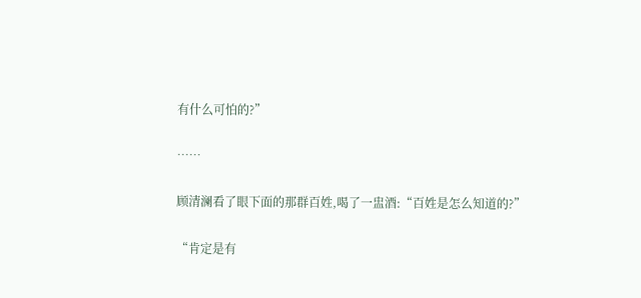有什么可怕的?”

……

顾清澜看了眼下面的那群百姓,喝了一盅酒:“百姓是怎么知道的?”

“肯定是有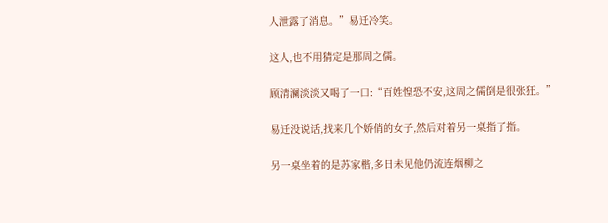人泄露了消息。”易迁冷笑。

这人,也不用猜定是那周之儒。

顾清澜淡淡又喝了一口:“百姓惶恐不安,这周之儒倒是很张狂。”

易迁没说话,找来几个娇俏的女子,然后对着另一桌指了指。

另一桌坐着的是苏家楷,多日未见他仍流连烟柳之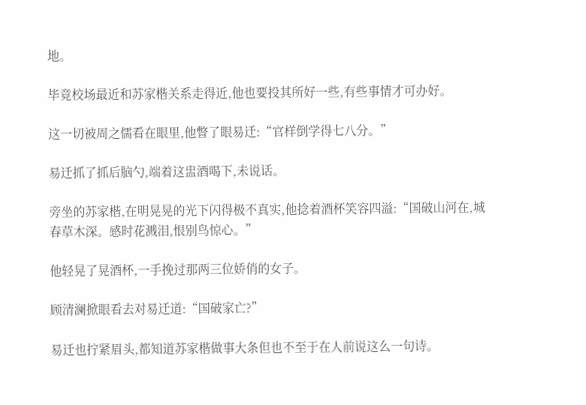地。

毕竟校场最近和苏家楷关系走得近,他也要投其所好一些,有些事情才可办好。

这一切被周之儒看在眼里,他瞥了眼易迁:“官样倒学得七八分。”

易迁抓了抓后脑勺,端着这盅酒喝下,未说话。

旁坐的苏家楷,在明晃晃的光下闪得极不真实,他捻着酒杯笑容四溢:“国破山河在,城春草木深。感时花溅泪,恨别鸟惊心。”

他轻晃了晃酒杯,一手挽过那两三位娇俏的女子。

顾清澜掀眼看去对易迁道:“国破家亡?”

易迁也拧紧眉头,都知道苏家楷做事大条但也不至于在人前说这么一句诗。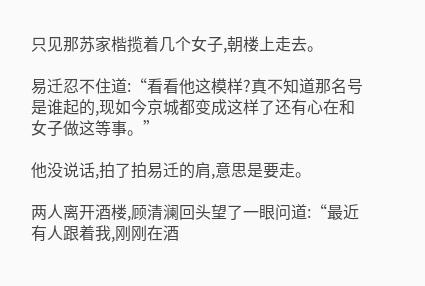只见那苏家楷揽着几个女子,朝楼上走去。

易迁忍不住道:“看看他这模样?真不知道那名号是谁起的,现如今京城都变成这样了还有心在和女子做这等事。”

他没说话,拍了拍易迁的肩,意思是要走。

两人离开酒楼,顾清澜回头望了一眼问道:“最近有人跟着我,刚刚在酒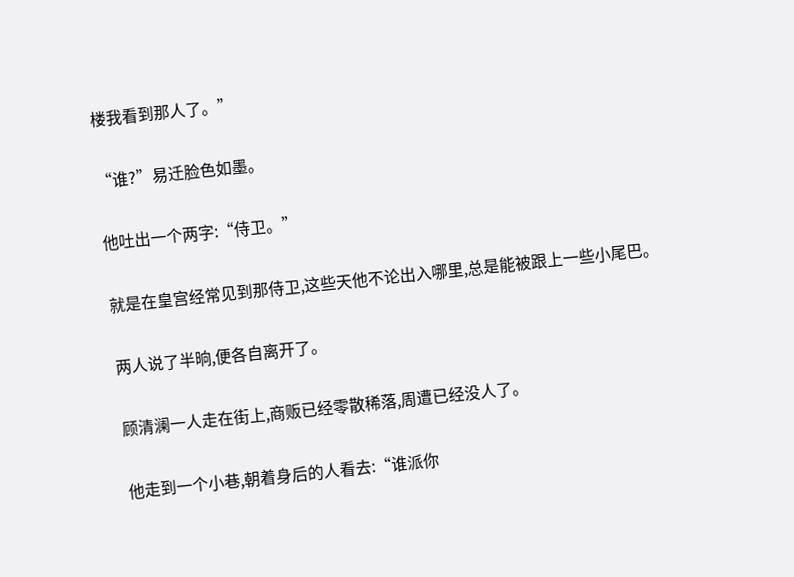楼我看到那人了。”

“谁?”易迁脸色如墨。

他吐出一个两字:“侍卫。”

就是在皇宫经常见到那侍卫,这些天他不论出入哪里,总是能被跟上一些小尾巴。

两人说了半晌,便各自离开了。

顾清澜一人走在街上,商贩已经零散稀落,周遭已经没人了。

他走到一个小巷,朝着身后的人看去:“谁派你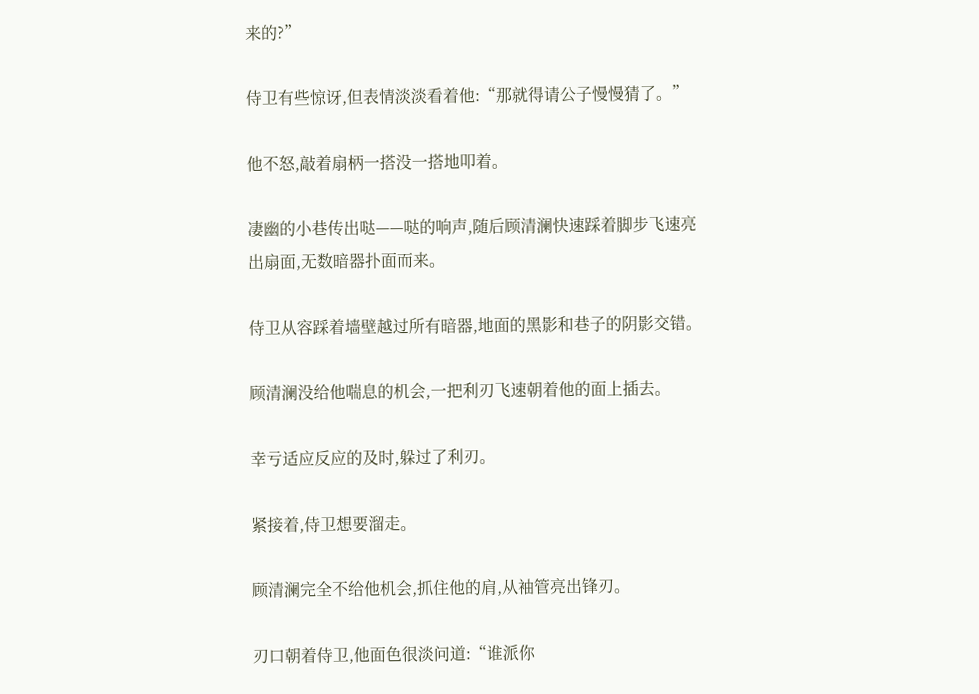来的?”

侍卫有些惊讶,但表情淡淡看着他:“那就得请公子慢慢猜了。”

他不怒,敲着扇柄一搭没一搭地叩着。

凄幽的小巷传出哒——哒的响声,随后顾清澜快速踩着脚步飞速亮出扇面,无数暗器扑面而来。

侍卫从容踩着墙壁越过所有暗器,地面的黑影和巷子的阴影交错。

顾清澜没给他喘息的机会,一把利刃飞速朝着他的面上插去。

幸亏适应反应的及时,躲过了利刃。

紧接着,侍卫想要溜走。

顾清澜完全不给他机会,抓住他的肩,从袖管亮出锋刃。

刃口朝着侍卫,他面色很淡问道:“谁派你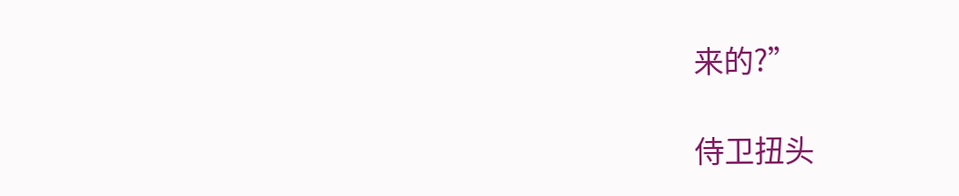来的?”

侍卫扭头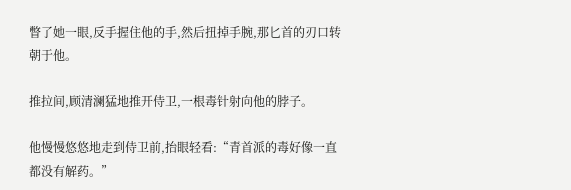瞥了她一眼,反手握住他的手,然后扭掉手腕,那匕首的刃口转朝于他。

推拉间,顾清澜猛地推开侍卫,一根毒针射向他的脖子。

他慢慢悠悠地走到侍卫前,抬眼轻看:“青首派的毒好像一直都没有解药。”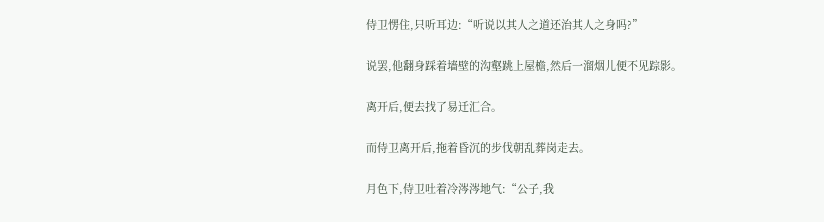侍卫愣住,只听耳边:“听说以其人之道还治其人之身吗?”

说罢,他翻身踩着墙壁的沟壑跳上屋檐,然后一溜烟儿便不见踪影。

离开后,便去找了易迁汇合。

而侍卫离开后,拖着昏沉的步伐朝乱葬岗走去。

月色下,侍卫吐着冷涔涔地气:“公子,我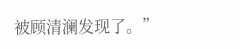被顾清澜发现了。”